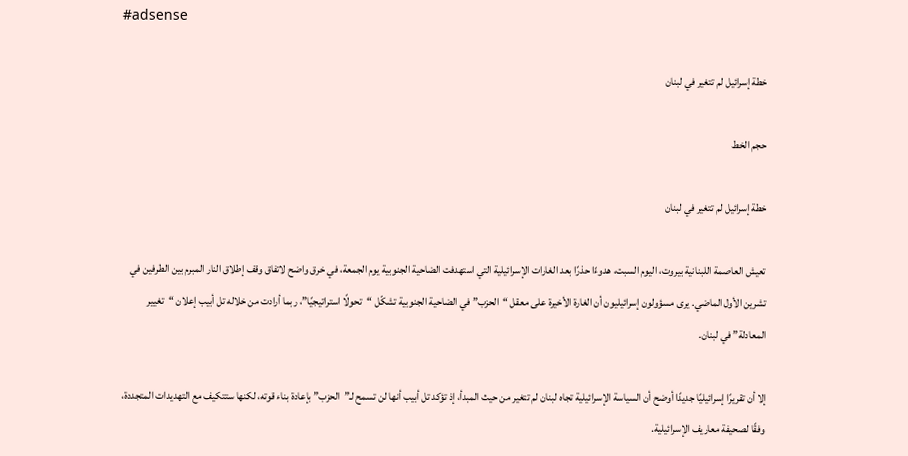#adsense

خطة إسرائيل لم تتغير في لبنان

حجم الخط

خطة إسرائيل لم تتغير في لبنان

تعيش العاصمة اللبنانية بيروت، اليوم السبت، هدوءًا حذرًا بعد الغارات الإسرائيلية التي استهدفت الضاحية الجنوبية يوم الجمعة، في خرق واضح لاتفاق وقف إطلاق النار المبرم بين الطرفين في تشرين الأول الماضي. يرى مسؤولون إسرائيليون أن الغارة الأخيرة على معقل “الحزب” في الضاحية الجنوبية تشكّل “تحولًا استراتيجيًا”، ربما أرادت من خلاله تل أبيب إعلان “تغيير المعادلة” في لبنان.

إلا أن تقريرًا إسرائيليًا جديدًا أوضح أن السياسة الإسرائيلية تجاه لبنان لم تتغير من حيث المبدأ، إذ تؤكد تل أبيب أنها لن تسمح لـ”الحزب” بإعادة بناء قوته، لكنها ستتكيف مع التهديدات المتجددة، وفقًا لصحيفة معاريف الإسرائيلية.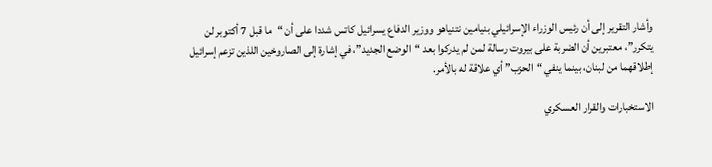وأشار التقرير إلى أن رئيس الوزراء الإسرائيلي بنيامين نتنياهو ووزير الدفاع يسرائيل كاتس شددا على أن “ما قبل 7 أكتوبر لن يتكرر”، معتبرين أن الضربة على بيروت رسالة لمن لم يدركوا بعد “الوضع الجديد”، في إشارة إلى الصاروخين اللذين تزعم إسرائيل إطلاقهما من لبنان، بينما ينفي “الحزب” أي علاقة له بالأمر.

الاستخبارات والقرار العسكري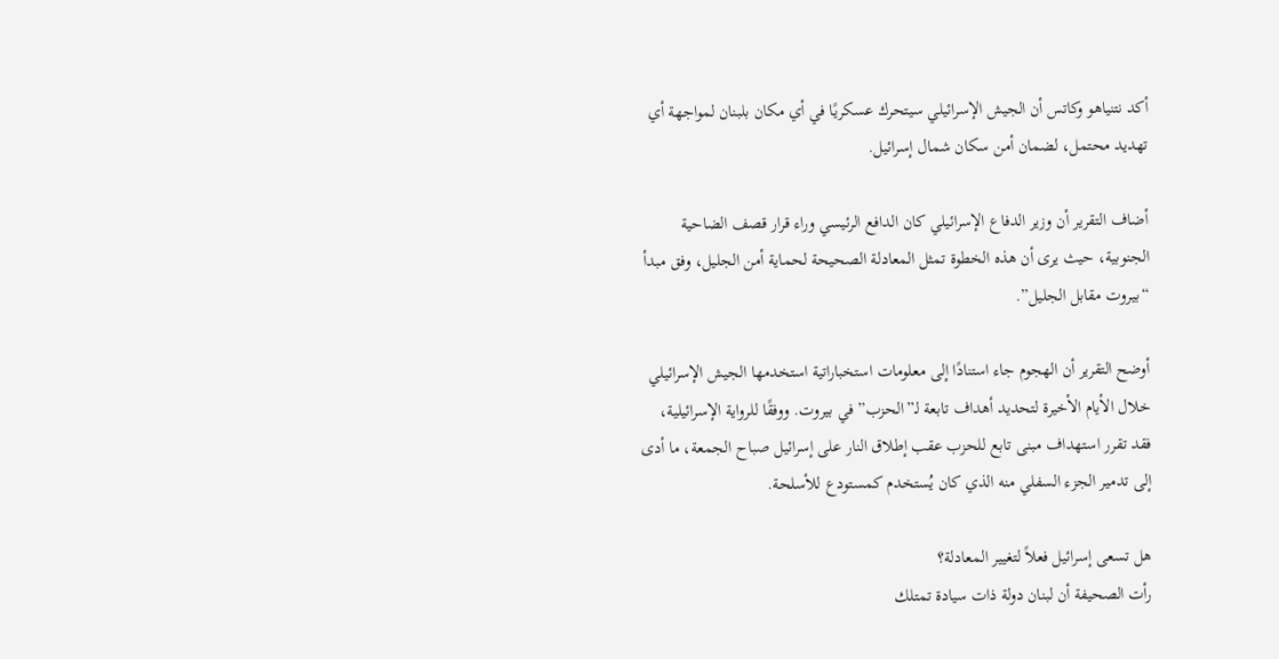أكد نتنياهو وكاتس أن الجيش الإسرائيلي سيتحرك عسكريًا في أي مكان بلبنان لمواجهة أي تهديد محتمل، لضمان أمن سكان شمال إسرائيل.

أضاف التقرير أن وزير الدفاع الإسرائيلي كان الدافع الرئيسي وراء قرار قصف الضاحية الجنوبية، حيث يرى أن هذه الخطوة تمثل المعادلة الصحيحة لحماية أمن الجليل، وفق مبدأ “بيروت مقابل الجليل”.

أوضح التقرير أن الهجوم جاء استنادًا إلى معلومات استخباراتية استخدمها الجيش الإسرائيلي خلال الأيام الأخيرة لتحديد أهداف تابعة لـ”الحزب” في بيروت. ووفقًا للرواية الإسرائيلية، فقد تقرر استهداف مبنى تابع للحزب عقب إطلاق النار على إسرائيل صباح الجمعة، ما أدى إلى تدمير الجزء السفلي منه الذي كان يُستخدم كمستودع للأسلحة.

هل تسعى إسرائيل فعلاً لتغيير المعادلة؟
رأت الصحيفة أن لبنان دولة ذات سيادة تمتلك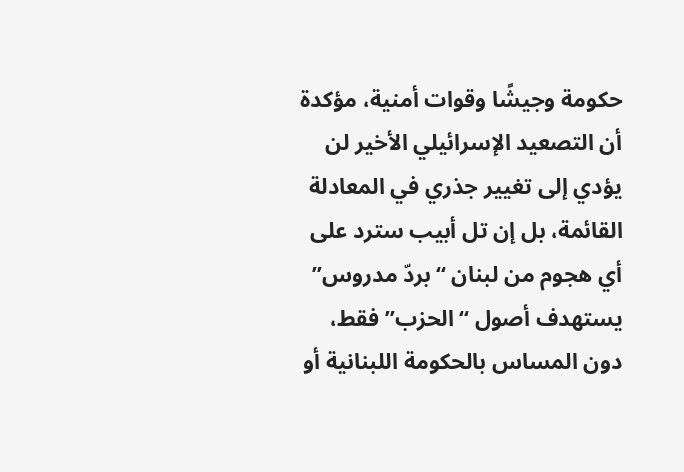حكومة وجيشًا وقوات أمنية، مؤكدة أن التصعيد الإسرائيلي الأخير لن يؤدي إلى تغيير جذري في المعادلة القائمة، بل إن تل أبيب سترد على أي هجوم من لبنان “بردّ مدروس” يستهدف أصول “الحزب” فقط، دون المساس بالحكومة اللبنانية أو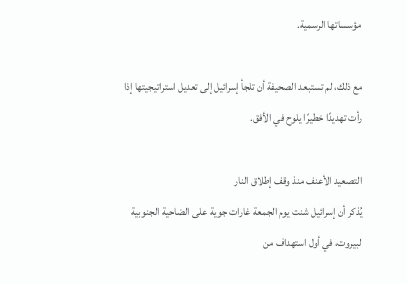مؤسساتها الرسمية.

مع ذلك، لم تستبعد الصحيفة أن تلجأ إسرائيل إلى تعديل استراتيجيتها إذا رأت تهديدًا خطيرًا يلوح في الأفق.

التصعيد الأعنف منذ وقف إطلاق النار
يُذكر أن إسرائيل شنت يوم الجمعة غارات جوية على الضاحية الجنوبية لبيروت، في أول استهداف من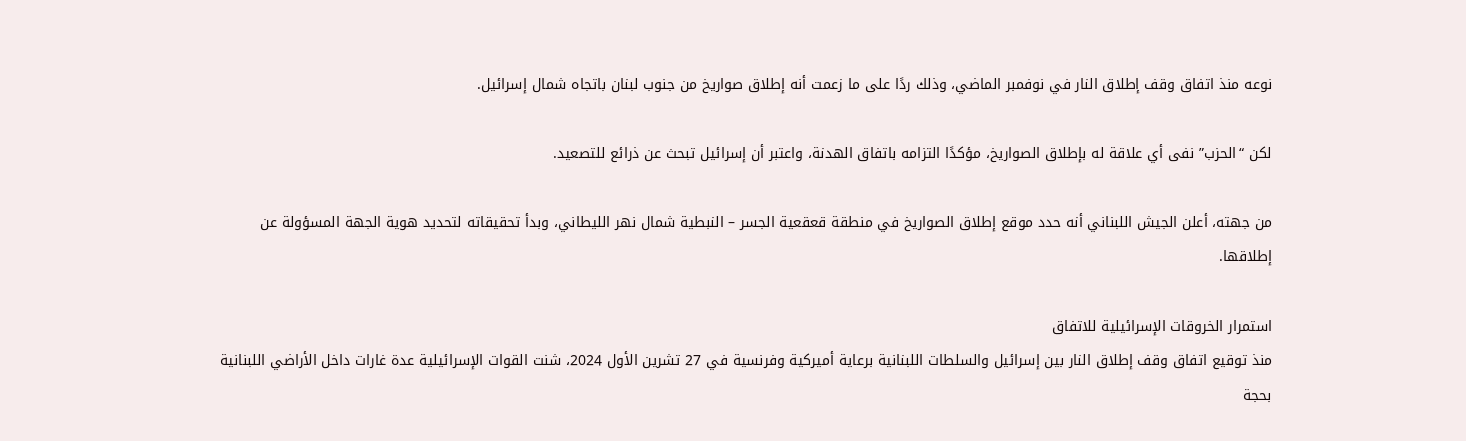نوعه منذ اتفاق وقف إطلاق النار في نوفمبر الماضي، وذلك ردًا على ما زعمت أنه إطلاق صواريخ من جنوب لبنان باتجاه شمال إسرائيل.

لكن “الحزب” نفى أي علاقة له بإطلاق الصواريخ، مؤكدًا التزامه باتفاق الهدنة، واعتبر أن إسرائيل تبحث عن ذرائع للتصعيد.

من جهته، أعلن الجيش اللبناني أنه حدد موقع إطلاق الصواريخ في منطقة قعقعية الجسر – النبطية شمال نهر الليطاني، وبدأ تحقيقاته لتحديد هوية الجهة المسؤولة عن إطلاقها.

استمرار الخروقات الإسرائيلية للاتفاق
منذ توقيع اتفاق وقف إطلاق النار بين إسرائيل والسلطات اللبنانية برعاية أميركية وفرنسية في 27 تشرين الأول 2024، شنت القوات الإسرائيلية عدة غارات داخل الأراضي اللبنانية بحجة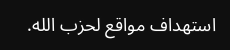استهداف مواقع لحزب الله.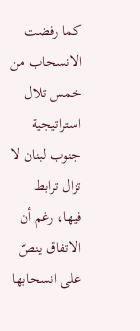كما رفضت الانسحاب من خمس تلال استراتيجية جنوب لبنان لا تزال ترابط فيها، رغم أن الاتفاق ينصّ على انسحابها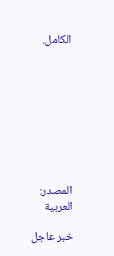الكامل.









المصدر:
العربية

خبر عاجل